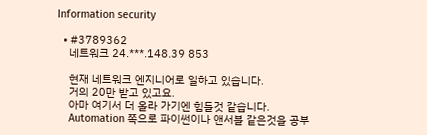Information security

  • #3789362
    네트워크 24.***.148.39 853

    현재 네트워크 엔지니어로 일하고 있습니다.
    거의 20만 받고 있고요.
    아마 여기서 더 올라 가기엔 힘들것 같습니다.
    Automation 쪽으로 파이썬이나 앤서블 같은것을 공부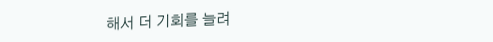해서 더 기회를 늘려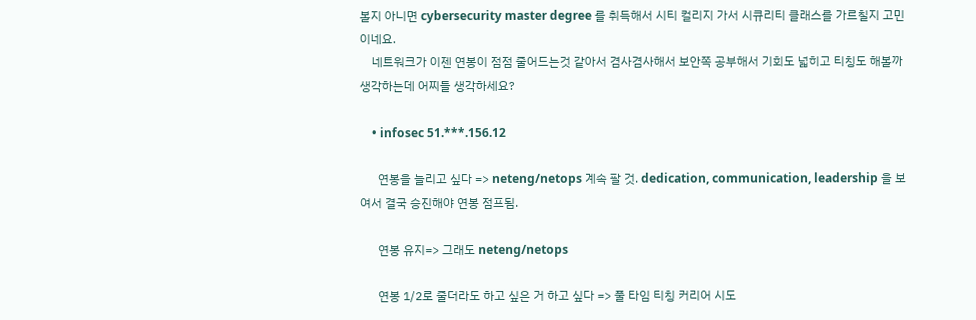볼지 아니면 cybersecurity master degree 를 취득해서 시티 컬리지 가서 시큐리티 클래스를 가르칠지 고민이네요.
    네트워크가 이젠 연봉이 점점 줄어드는것 같아서 겸사겸사해서 보안쪽 공부해서 기회도 넓히고 티칭도 해볼까 생각하는데 어찌들 생각하세요?

    • infosec 51.***.156.12

      연봉을 늘리고 싶다 => neteng/netops 계속 팔 것. dedication, communication, leadership 을 보여서 결국 승진해야 연봉 점프됨.

      연봉 유지=> 그래도 neteng/netops

      연봉 1/2로 줄더라도 하고 싶은 거 하고 싶다 => 풀 타임 티칭 커리어 시도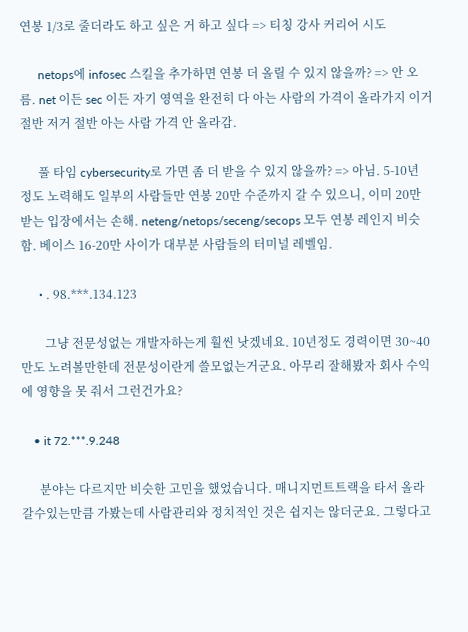연봉 1/3로 줄더라도 하고 싶은 거 하고 싶다 => 티칭 강사 커리어 시도

      netops에 infosec 스킬을 추가하면 연봉 더 올릴 수 있지 않을까? => 안 오름. net 이든 sec 이든 자기 영역을 완전히 다 아는 사람의 가격이 올라가지 이거 절반 저거 절반 아는 사람 가격 안 올라감.

      풀 타임 cybersecurity로 가면 좀 더 받을 수 있지 않을까? => 아님. 5-10년 정도 노력해도 일부의 사람들만 연봉 20만 수준까지 갈 수 있으니, 이미 20만 받는 입장에서는 손해. neteng/netops/seceng/secops 모두 연봉 레인지 비슷함. 베이스 16-20만 사이가 대부분 사람들의 터미널 레벨임.

      • . 98.***.134.123

        그냥 전문성없는 개발자하는게 훨씬 낫겠네요. 10년정도 경력이면 30~40만도 노려볼만한데 전문성이란게 쓸모없는거군요. 아무리 잘해봤자 회사 수익에 영향을 못 줘서 그런건가요?

    • it 72.***.9.248

      분야는 다르지만 비슷한 고민을 했었습니다. 매니지먼트트랙을 타서 올라갈수있는만큼 가봤는데 사람관리와 정치적인 것은 쉽지는 않더군요. 그렇다고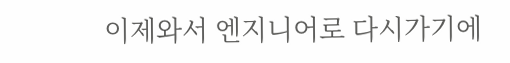이제와서 엔지니어로 다시가기에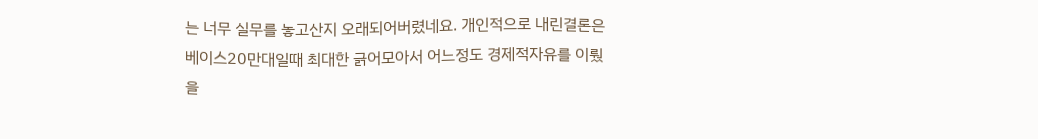는 너무 실무를 놓고산지 오래되어버렸네요. 개인적으로 내린결론은 베이스20만대일때 최대한 긁어모아서 어느정도 경제적자유를 이뤘을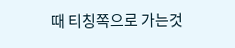때 티칭쪽으로 가는것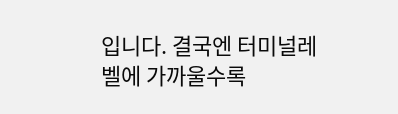입니다. 결국엔 터미널레벨에 가까울수록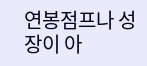연봉점프나 성장이 아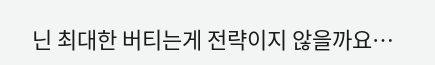닌 최대한 버티는게 전략이지 않을까요…